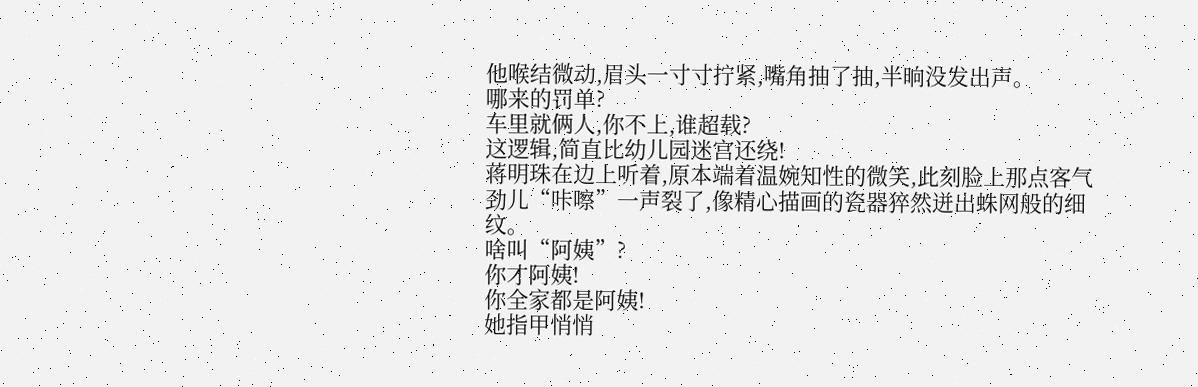他喉结微动,眉头一寸寸拧紧,嘴角抽了抽,半晌没发出声。
哪来的罚单?
车里就俩人,你不上,谁超载?
这逻辑,简直比幼儿园迷宫还绕!
蒋明珠在边上听着,原本端着温婉知性的微笑,此刻脸上那点客气劲儿“咔嚓”一声裂了,像精心描画的瓷器猝然迸出蛛网般的细纹。
啥叫“阿姨”?
你才阿姨!
你全家都是阿姨!
她指甲悄悄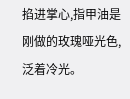掐进掌心,指甲油是刚做的玫瑰哑光色,泛着冷光。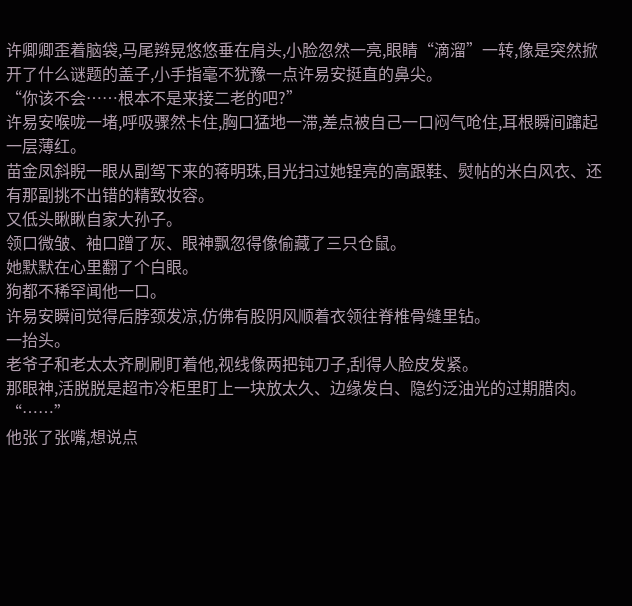许卿卿歪着脑袋,马尾辫晃悠悠垂在肩头,小脸忽然一亮,眼睛“滴溜”一转,像是突然掀开了什么谜题的盖子,小手指毫不犹豫一点许易安挺直的鼻尖。
“你该不会……根本不是来接二老的吧?”
许易安喉咙一堵,呼吸骤然卡住,胸口猛地一滞,差点被自己一口闷气呛住,耳根瞬间蹿起一层薄红。
苗金凤斜睨一眼从副驾下来的蒋明珠,目光扫过她锃亮的高跟鞋、熨帖的米白风衣、还有那副挑不出错的精致妆容。
又低头瞅瞅自家大孙子。
领口微皱、袖口蹭了灰、眼神飘忽得像偷藏了三只仓鼠。
她默默在心里翻了个白眼。
狗都不稀罕闻他一口。
许易安瞬间觉得后脖颈发凉,仿佛有股阴风顺着衣领往脊椎骨缝里钻。
一抬头。
老爷子和老太太齐刷刷盯着他,视线像两把钝刀子,刮得人脸皮发紧。
那眼神,活脱脱是超市冷柜里盯上一块放太久、边缘发白、隐约泛油光的过期腊肉。
“……”
他张了张嘴,想说点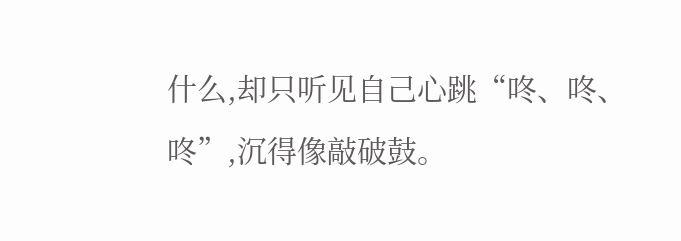什么,却只听见自己心跳“咚、咚、咚”,沉得像敲破鼓。